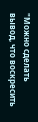"Можно сделать вывод, что воскресить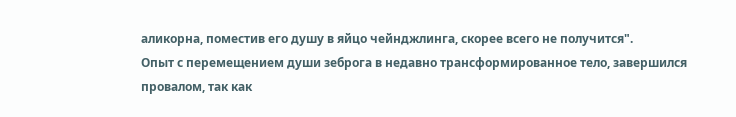аликорна, поместив его душу в яйцо чейнджлинга, скорее всего не получится".
Опыт с перемещением души зеброга в недавно трансформированное тело, завершился провалом, так как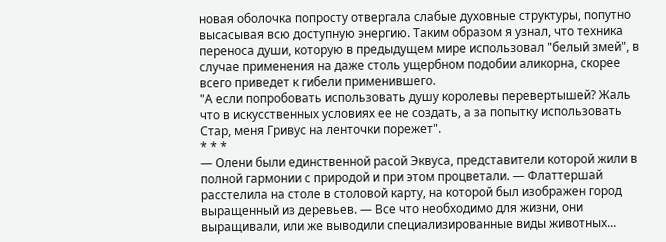новая оболочка попросту отвергала слабые духовные структуры, попутно высасывая всю доступную энергию. Таким образом я узнал, что техника переноса души, которую в предыдущем мире использовал "белый змей", в случае применения на даже столь ущербном подобии аликорна, скорее всего приведет к гибели применившего.
"А если попробовать использовать душу королевы перевертышей? Жаль что в искусственных условиях ее не создать, а за попытку использовать Стар, меня Гривус на ленточки порежет".
* * *
— Олени были единственной расой Эквуса, представители которой жили в полной гармонии с природой и при этом процветали. — Флаттершай расстелила на столе в столовой карту, на которой был изображен город выращенный из деревьев. — Все что необходимо для жизни, они выращивали, или же выводили специализированные виды животных...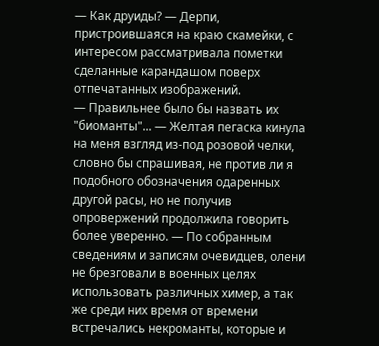— Как друиды? — Дерпи, пристроившаяся на краю скамейки, с интересом рассматривала пометки сделанные карандашом поверх отпечатанных изображений.
— Правильнее было бы назвать их "биоманты"... — Желтая пегаска кинула на меня взгляд из-под розовой челки, словно бы спрашивая, не против ли я подобного обозначения одаренных другой расы, но не получив опровержений продолжила говорить более уверенно. — По собранным сведениям и записям очевидцев, олени не брезговали в военных целях использовать различных химер, а так же среди них время от времени встречались некроманты, которые и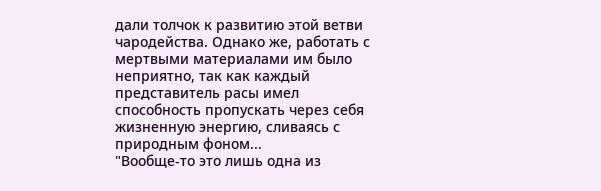дали толчок к развитию этой ветви чародейства. Однако же, работать с мертвыми материалами им было неприятно, так как каждый представитель расы имел способность пропускать через себя жизненную энергию, сливаясь с природным фоном...
"Вообще-то это лишь одна из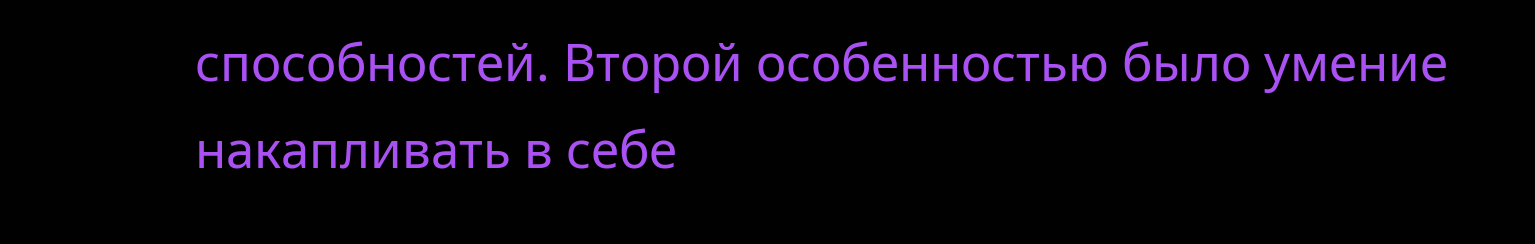способностей. Второй особенностью было умение накапливать в себе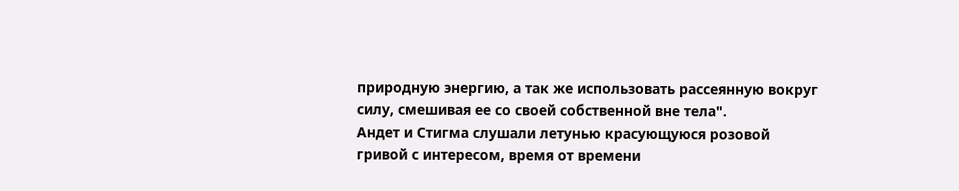природную энергию, а так же использовать рассеянную вокруг силу, смешивая ее со своей собственной вне тела".
Андет и Стигма слушали летунью красующуюся розовой гривой с интересом, время от времени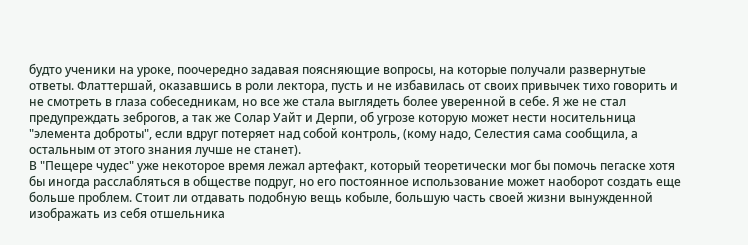будто ученики на уроке, поочередно задавая поясняющие вопросы, на которые получали развернутые ответы. Флаттершай, оказавшись в роли лектора, пусть и не избавилась от своих привычек тихо говорить и не смотреть в глаза собеседникам, но все же стала выглядеть более уверенной в себе. Я же не стал предупреждать зеброгов, а так же Солар Уайт и Дерпи, об угрозе которую может нести носительница "элемента доброты", если вдруг потеряет над собой контроль, (кому надо, Селестия сама сообщила, а остальным от этого знания лучше не станет).
В "Пещере чудес" уже некоторое время лежал артефакт, который теоретически мог бы помочь пегаске хотя бы иногда расслабляться в обществе подруг, но его постоянное использование может наоборот создать еще больше проблем. Стоит ли отдавать подобную вещь кобыле, большую часть своей жизни вынужденной изображать из себя отшельника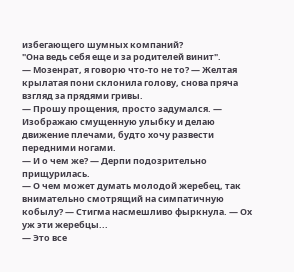избегающего шумных компаний?
"Она ведь себя еще и за родителей винит".
— Мозенрат, я говорю что-то не то? — Желтая крылатая пони склонила голову, снова пряча взгляд за прядями гривы.
— Прошу прощения, просто задумался. — Изображаю смущенную улыбку и делаю движение плечами, будто хочу развести передними ногами.
— И о чем же? — Дерпи подозрительно прищурилась.
— О чем может думать молодой жеребец, так внимательно смотрящий на симпатичную кобылу? — Стигма насмешливо фыркнула. — Ох уж эти жеребцы...
— Это все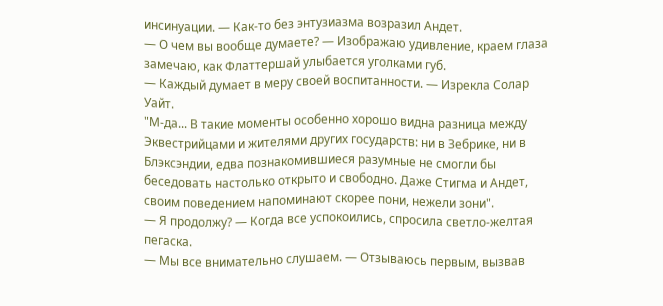инсинуации. — Как-то без энтузиазма возразил Андет.
— О чем вы вообще думаете? — Изображаю удивление, краем глаза замечаю, как Флаттершай улыбается уголками губ.
— Каждый думает в меру своей воспитанности. — Изрекла Солар Уайт.
"М-да... В такие моменты особенно хорошо видна разница между Эквестрийцами и жителями других государств: ни в Зебрике, ни в Блэксэндии, едва познакомившиеся разумные не смогли бы беседовать настолько открыто и свободно. Даже Стигма и Андет, своим поведением напоминают скорее пони, нежели зони".
— Я продолжу? — Когда все успокоились, спросила светло-желтая пегаска.
— Мы все внимательно слушаем. — Отзываюсь первым, вызвав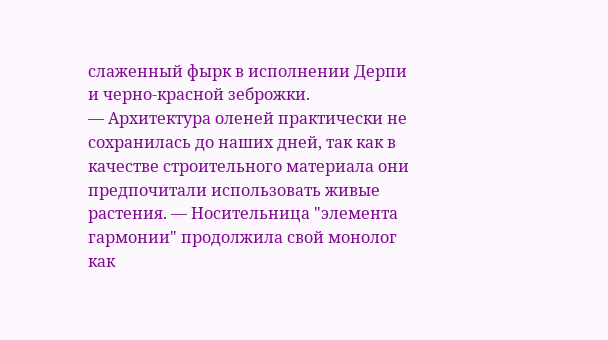слаженный фырк в исполнении Дерпи и черно-красной зеброжки.
— Архитектура оленей практически не сохранилась до наших дней, так как в качестве строительного материала они предпочитали использовать живые растения. — Носительница "элемента гармонии" продолжила свой монолог как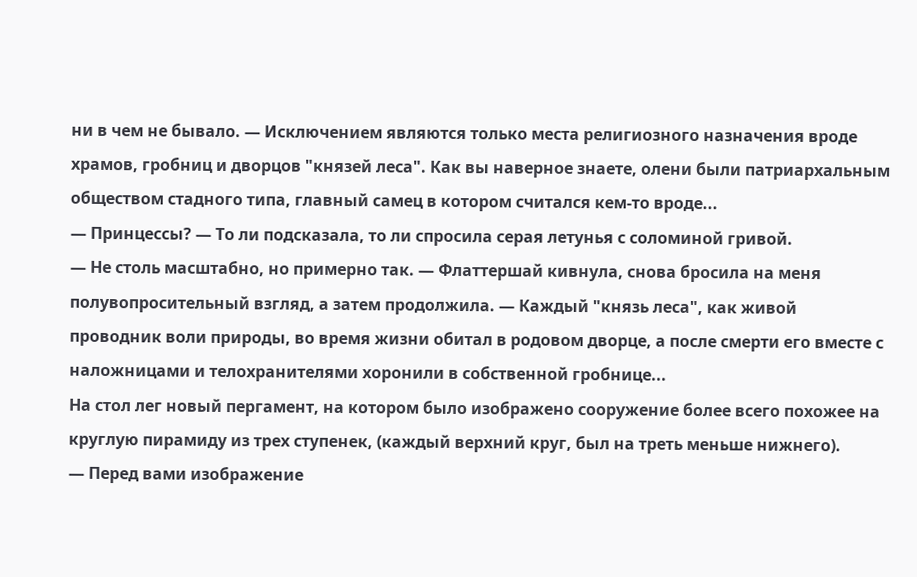ни в чем не бывало. — Исключением являются только места религиозного назначения вроде храмов, гробниц и дворцов "князей леса". Как вы наверное знаете, олени были патриархальным обществом стадного типа, главный самец в котором считался кем-то вроде...
— Принцессы? — То ли подсказала, то ли спросила серая летунья с соломиной гривой.
— Не столь масштабно, но примерно так. — Флаттершай кивнула, снова бросила на меня полувопросительный взгляд, а затем продолжила. — Каждый "князь леса", как живой проводник воли природы, во время жизни обитал в родовом дворце, а после смерти его вместе с наложницами и телохранителями хоронили в собственной гробнице...
На стол лег новый пергамент, на котором было изображено сооружение более всего похожее на круглую пирамиду из трех ступенек, (каждый верхний круг, был на треть меньше нижнего).
— Перед вами изображение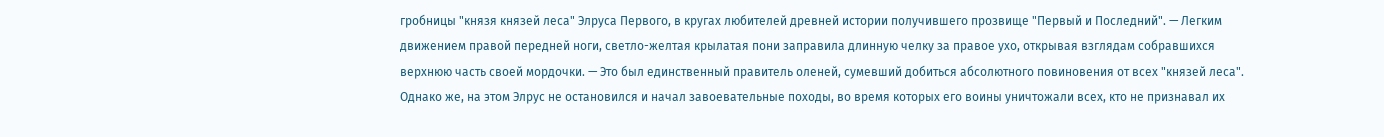гробницы "князя князей леса" Элруса Первого, в кругах любителей древней истории получившего прозвище "Первый и Последний". — Легким движением правой передней ноги, светло-желтая крылатая пони заправила длинную челку за правое ухо, открывая взглядам собравшихся верхнюю часть своей мордочки. — Это был единственный правитель оленей, сумевший добиться абсолютного повиновения от всех "князей леса". Однако же, на этом Элрус не остановился и начал завоевательные походы, во время которых его воины уничтожали всех, кто не признавал их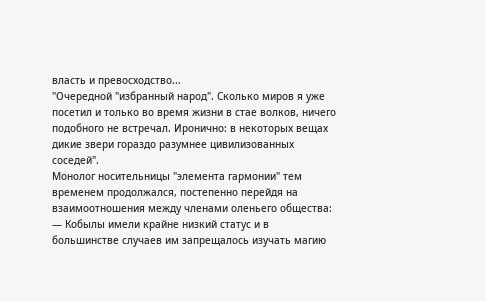власть и превосходство...
"Очередной "избранный народ". Сколько миров я уже посетил и только во время жизни в стае волков, ничего подобного не встречал. Иронично: в некоторых вещах дикие звери гораздо разумнее цивилизованных соседей".
Монолог носительницы "элемента гармонии" тем временем продолжался, постепенно перейдя на взаимоотношения между членами оленьего общества:
— Кобылы имели крайне низкий статус и в большинстве случаев им запрещалось изучать магию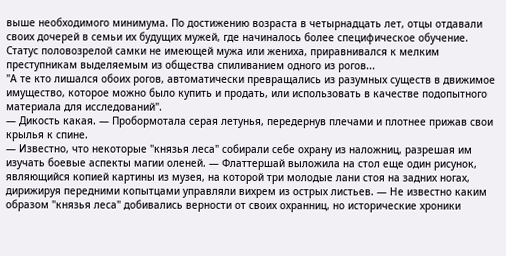выше необходимого минимума. По достижению возраста в четырнадцать лет, отцы отдавали своих дочерей в семьи их будущих мужей, где начиналось более специфическое обучение. Статус половозрелой самки не имеющей мужа или жениха, приравнивался к мелким преступникам выделяемым из общества спиливанием одного из рогов...
"А те кто лишался обоих рогов, автоматически превращались из разумных существ в движимое имущество, которое можно было купить и продать, или использовать в качестве подопытного материала для исследований".
— Дикость какая. — Пробормотала серая летунья, передернув плечами и плотнее прижав свои крылья к спине.
— Известно, что некоторые "князья леса" собирали себе охрану из наложниц, разрешая им изучать боевые аспекты магии оленей. — Флаттершай выложила на стол еще один рисунок, являющийся копией картины из музея, на которой три молодые лани стоя на задних ногах, дирижируя передними копытцами управляли вихрем из острых листьев. — Не известно каким образом "князья леса" добивались верности от своих охранниц, но исторические хроники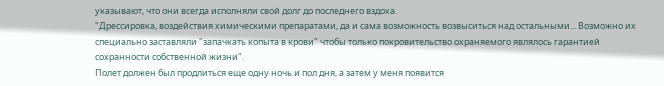указывают, что они всегда исполняли свой долг до последнего вздоха.
"Дрессировка, воздействия химическими препаратами, да и сама возможность возвыситься над остальными... Возможно их специально заставляли "запачкать копыта в крови" чтобы только покровительство охраняемого являлось гарантией сохранности собственной жизни".
Полет должен был продлиться еще одну ночь и пол дня, а затем у меня появится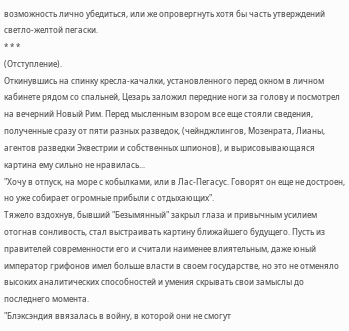возможность лично убедиться, или же опровергнуть хотя бы часть утверждений светло-желтой пегаски.
* * *
(Отступление).
Откинувшись на спинку кресла-качалки, установленного перед окном в личном кабинете рядом со спальней, Цезарь заложил передние ноги за голову и посмотрел на вечерний Новый Рим. Перед мысленным взором все еще стояли сведения, полученные сразу от пяти разных разведок, (чейнджлингов, Мозенрата, Лианы, агентов разведки Эквестрии и собственных шпионов), и вырисовывающаяся картина ему сильно не нравилась...
"Хочу в отпуск, на море с кобылками, или в Лас-Пегасус. Говорят он еще не достроен, но уже собирает огромные прибыли с отдыхающих".
Тяжело вздохнув, бывший "Безымянный" закрыл глаза и привычным усилием отогнав сонливость, стал выстраивать картину ближайшего будущего. Пусть из правителей современности его и считали наименее влиятельным, даже юный император грифонов имел больше власти в своем государстве, но это не отменяло высоких аналитических способностей и умения скрывать свои замыслы до последнего момента.
"Блэксэндия ввязалась в войну, в которой они не смогут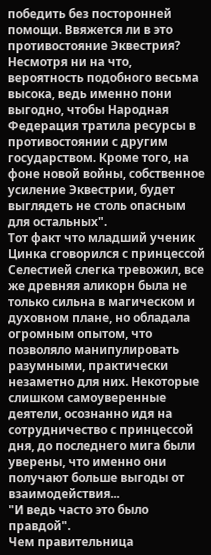победить без посторонней помощи. Ввяжется ли в это противостояние Эквестрия? Несмотря ни на что, вероятность подобного весьма высока, ведь именно пони выгодно, чтобы Народная Федерация тратила ресурсы в противостоянии с другим государством. Кроме того, на фоне новой войны, собственное усиление Эквестрии, будет выглядеть не столь опасным для остальных".
Тот факт что младший ученик Цинка сговорился с принцессой Селестией слегка тревожил, все же древняя аликорн была не только сильна в магическом и духовном плане, но обладала огромным опытом, что позволяло манипулировать разумными, практически незаметно для них. Некоторые слишком самоуверенные деятели, осознанно идя на сотрудничество с принцессой дня, до последнего мига были уверены, что именно они получают больше выгоды от взаимодействия...
"И ведь часто это было правдой".
Чем правительница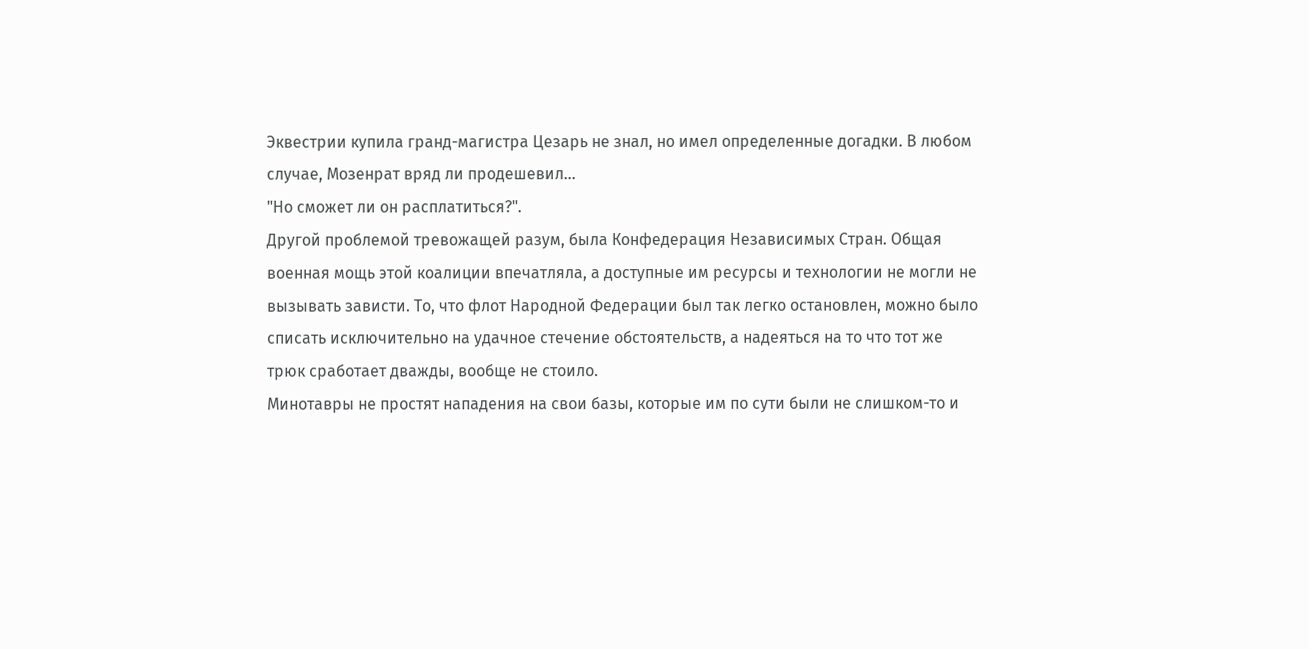Эквестрии купила гранд-магистра Цезарь не знал, но имел определенные догадки. В любом случае, Мозенрат вряд ли продешевил...
"Но сможет ли он расплатиться?".
Другой проблемой тревожащей разум, была Конфедерация Независимых Стран. Общая военная мощь этой коалиции впечатляла, а доступные им ресурсы и технологии не могли не вызывать зависти. То, что флот Народной Федерации был так легко остановлен, можно было списать исключительно на удачное стечение обстоятельств, а надеяться на то что тот же трюк сработает дважды, вообще не стоило.
Минотавры не простят нападения на свои базы, которые им по сути были не слишком-то и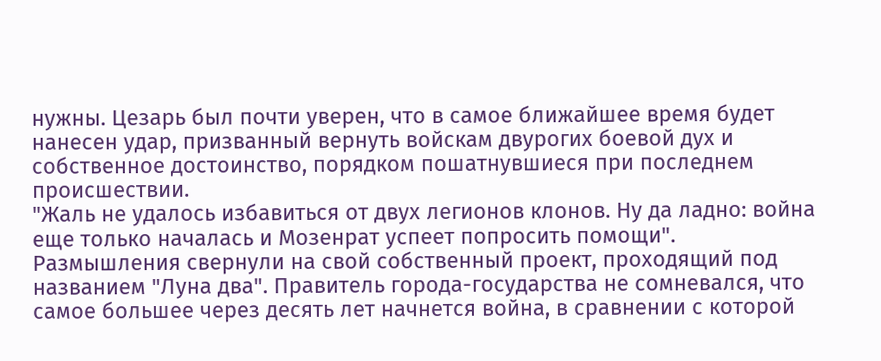нужны. Цезарь был почти уверен, что в самое ближайшее время будет нанесен удар, призванный вернуть войскам двурогих боевой дух и собственное достоинство, порядком пошатнувшиеся при последнем происшествии.
"Жаль не удалось избавиться от двух легионов клонов. Ну да ладно: война еще только началась и Мозенрат успеет попросить помощи".
Размышления свернули на свой собственный проект, проходящий под названием "Луна два". Правитель города-государства не сомневался, что самое большее через десять лет начнется война, в сравнении с которой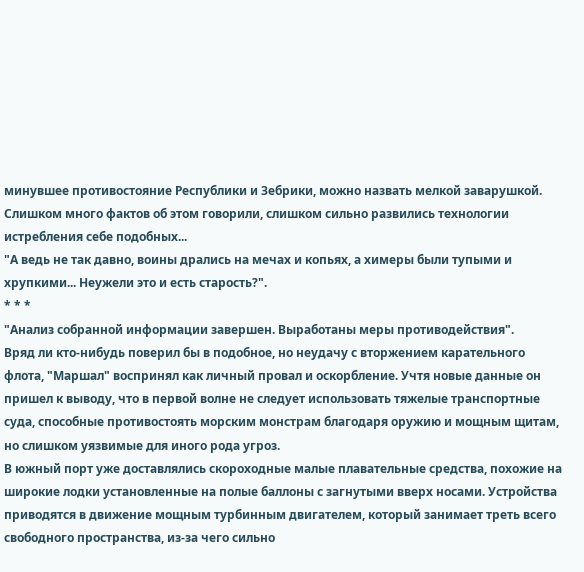минувшее противостояние Республики и Зебрики, можно назвать мелкой заварушкой. Слишком много фактов об этом говорили, слишком сильно развились технологии истребления себе подобных...
"А ведь не так давно, воины дрались на мечах и копьях, а химеры были тупыми и хрупкими... Неужели это и есть старость?".
* * *
"Анализ собранной информации завершен. Выработаны меры противодействия".
Вряд ли кто-нибудь поверил бы в подобное, но неудачу с вторжением карательного флота, "Маршал" воспринял как личный провал и оскорбление. Учтя новые данные он пришел к выводу, что в первой волне не следует использовать тяжелые транспортные суда, способные противостоять морским монстрам благодаря оружию и мощным щитам, но слишком уязвимые для иного рода угроз.
В южный порт уже доставлялись скороходные малые плавательные средства, похожие на широкие лодки установленные на полые баллоны с загнутыми вверх носами. Устройства приводятся в движение мощным турбинным двигателем, который занимает треть всего свободного пространства, из-за чего сильно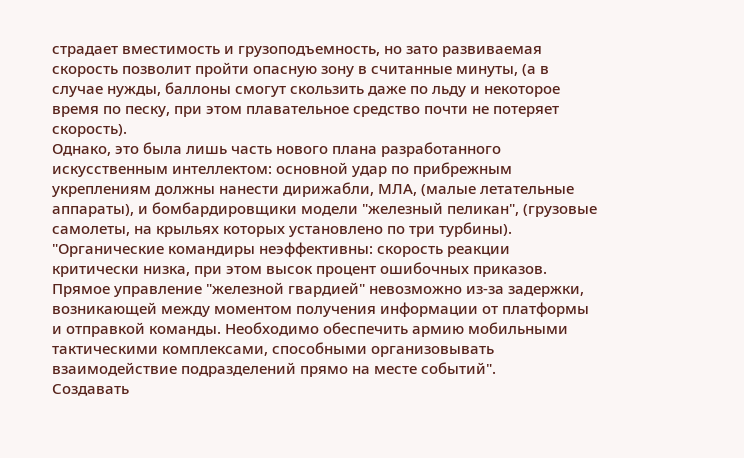страдает вместимость и грузоподъемность, но зато развиваемая скорость позволит пройти опасную зону в считанные минуты, (а в случае нужды, баллоны смогут скользить даже по льду и некоторое время по песку, при этом плавательное средство почти не потеряет скорость).
Однако, это была лишь часть нового плана разработанного искусственным интеллектом: основной удар по прибрежным укреплениям должны нанести дирижабли, МЛА, (малые летательные аппараты), и бомбардировщики модели "железный пеликан", (грузовые самолеты, на крыльях которых установлено по три турбины).
"Органические командиры неэффективны: скорость реакции критически низка, при этом высок процент ошибочных приказов. Прямое управление "железной гвардией" невозможно из-за задержки, возникающей между моментом получения информации от платформы и отправкой команды. Необходимо обеспечить армию мобильными тактическими комплексами, способными организовывать взаимодействие подразделений прямо на месте событий".
Создавать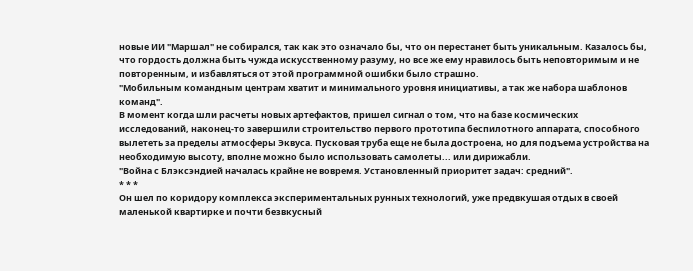новые ИИ "Маршал" не собирался, так как это означало бы, что он перестанет быть уникальным. Казалось бы, что гордость должна быть чужда искусственному разуму, но все же ему нравилось быть неповторимым и не повторенным, и избавляться от этой программной ошибки было страшно.
"Мобильным командным центрам хватит и минимального уровня инициативы, а так же набора шаблонов команд".
В момент когда шли расчеты новых артефактов, пришел сигнал о том, что на базе космических исследований, наконец-то завершили строительство первого прототипа беспилотного аппарата, способного вылететь за пределы атмосферы Эквуса. Пусковая труба еще не была достроена, но для подъема устройства на необходимую высоту, вполне можно было использовать самолеты... или дирижабли.
"Война с Блэксэндией началась крайне не вовремя. Установленный приоритет задач: средний".
* * *
Он шел по коридору комплекса экспериментальных рунных технологий, уже предвкушая отдых в своей маленькой квартирке и почти безвкусный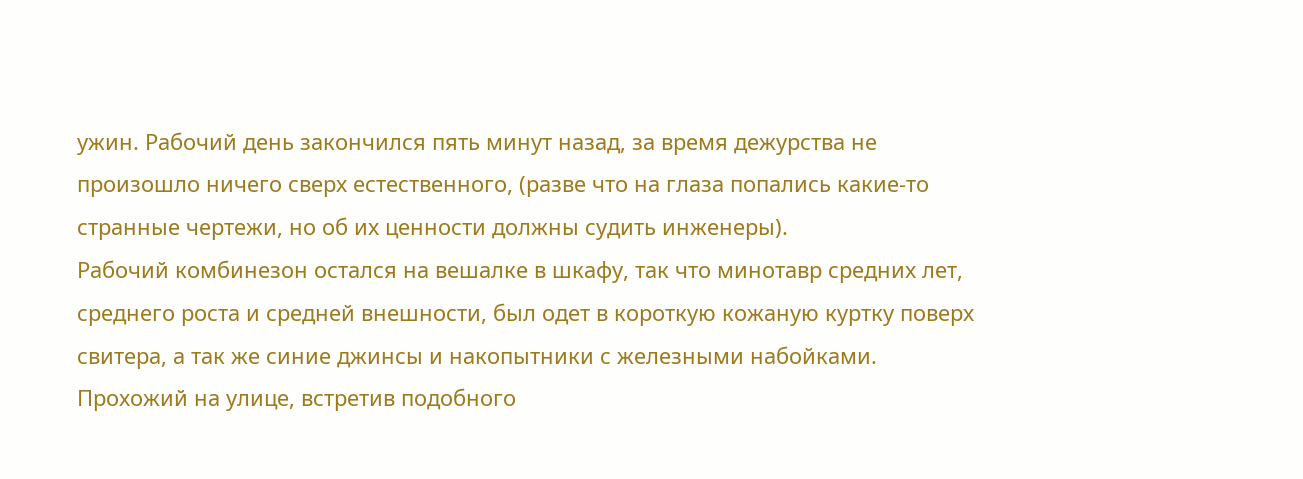ужин. Рабочий день закончился пять минут назад, за время дежурства не произошло ничего сверх естественного, (разве что на глаза попались какие-то странные чертежи, но об их ценности должны судить инженеры).
Рабочий комбинезон остался на вешалке в шкафу, так что минотавр средних лет, среднего роста и средней внешности, был одет в короткую кожаную куртку поверх свитера, а так же синие джинсы и накопытники с железными набойками. Прохожий на улице, встретив подобного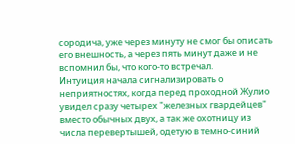сородича, уже через минуту не смог бы описать его внешность, а через пять минут даже и не вспомнил бы, что кого-то встречал.
Интуиция начала сигнализировать о неприятностях, когда перед проходной Жулио увидел сразу четырех "железных гвардейцев" вместо обычных двух, а так же охотницу из числа перевертышей, одетую в темно-синий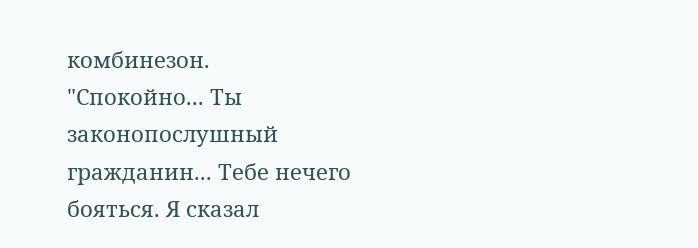комбинезон.
"Спокойно... Ты законопослушный гражданин... Тебе нечего бояться. Я сказал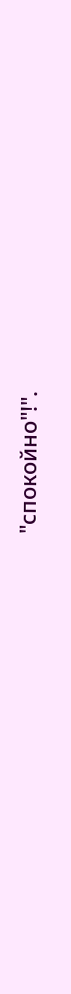"спокойно"!".